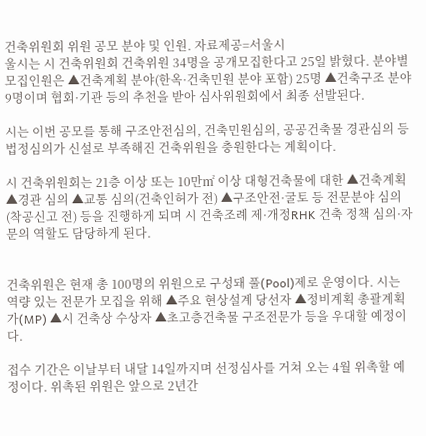건축위원회 위원 공모 분야 및 인원. 자료제공=서울시
울시는 시 건축위원회 건축위원 34명을 공개모집한다고 25일 밝혔다. 분야별 모집인원은 ▲건축계획 분야(한옥·건축민원 분야 포함) 25명 ▲건축구조 분야 9명이며 협회·기관 등의 추천을 받아 심사위원회에서 최종 선발된다.

시는 이번 공모를 통해 구조안전심의, 건축민원심의, 공공건축물 경관심의 등 법정심의가 신설로 부족해진 건축위원을 충원한다는 계획이다.

시 건축위원회는 21층 이상 또는 10만㎡ 이상 대형건축물에 대한 ▲건축계획 ▲경관 심의 ▲교통 심의(건축인허가 전) ▲구조안전·굴토 등 전문분야 심의(착공신고 전) 등을 진행하게 되며 시 건축조례 제·개정RHK 건축 정책 심의·자문의 역할도 담당하게 된다.


건축위원은 현재 총 100명의 위원으로 구성돼 풀(Pool)제로 운영이다. 시는 역량 있는 전문가 모집을 위해 ▲주요 현상설계 당선자 ▲정비계획 총괄계획가(MP) ▲시 건축상 수상자 ▲초고층건축물 구조전문가 등을 우대할 예정이다.

접수 기간은 이날부터 내달 14일까지며 선정심사를 거쳐 오는 4월 위촉할 예정이다. 위촉된 위원은 앞으로 2년간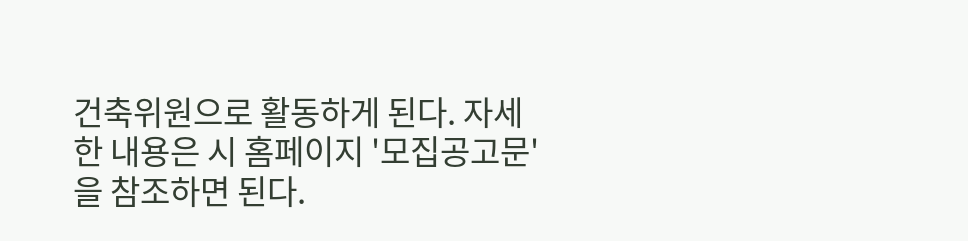건축위원으로 활동하게 된다. 자세한 내용은 시 홈페이지 '모집공고문'을 참조하면 된다.